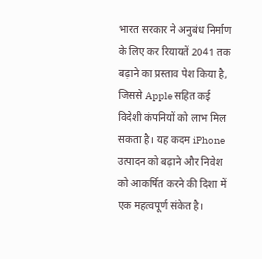भारत सरकार ने अनुबंध निर्माण के लिए कर रियायतें 2041 तक बढ़ाने का प्रस्ताव पेश किया है, जिससे Apple सहित कई विदेशी कंपनियों को लाभ मिल सकता है। यह कदम iPhone उत्पादन को बढ़ाने और निवेश को आकर्षित करने की दिशा में एक महत्वपूर्ण संकेत है।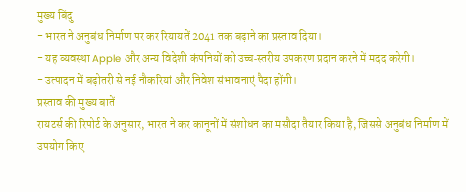मुख्य बिंदु
- भारत ने अनुबंध निर्माण पर कर रियायतें 2041 तक बढ़ाने का प्रस्ताव दिया।
- यह व्यवस्था Apple और अन्य विदेशी कंपनियों को उच्च‑स्तरीय उपकरण प्रदान करने में मदद करेगी।
- उत्पादन में बढ़ोतरी से नई नौकरियां और निवेश संभावनाएं पैदा होंगी।
प्रस्ताव की मुख्य बातें
रायटर्स की रिपोर्ट के अनुसार, भारत ने कर कानूनों में संशोधन का मसौदा तैयार किया है, जिससे अनुबंध निर्माण में उपयोग किए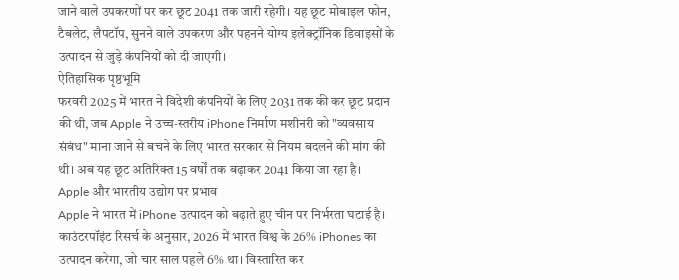जाने वाले उपकरणों पर कर छूट 2041 तक जारी रहेगी। यह छूट मोबाइल फोन, टैबलेट, लैपटॉप, सुनने वाले उपकरण और पहनने योग्य इलेक्ट्रॉनिक डिवाइसों के उत्पादन से जुड़े कंपनियों को दी जाएगी।
ऐतिहासिक पृष्ठभूमि
फरवरी 2025 में भारत ने विदेशी कंपनियों के लिए 2031 तक की कर छूट प्रदान की थी, जब Apple ने उच्च‑स्तरीय iPhone निर्माण मशीनरी को "व्यवसाय संबंध" माना जाने से बचने के लिए भारत सरकार से नियम बदलने की मांग की थी। अब यह छूट अतिरिक्त 15 वर्षों तक बढ़ाकर 2041 किया जा रहा है।
Apple और भारतीय उद्योग पर प्रभाव
Apple ने भारत में iPhone उत्पादन को बढ़ाते हुए चीन पर निर्भरता घटाई है। काउंटरपॉइंट रिसर्च के अनुसार, 2026 में भारत विश्व के 26% iPhones का उत्पादन करेगा, जो चार साल पहले 6% था। विस्तारित कर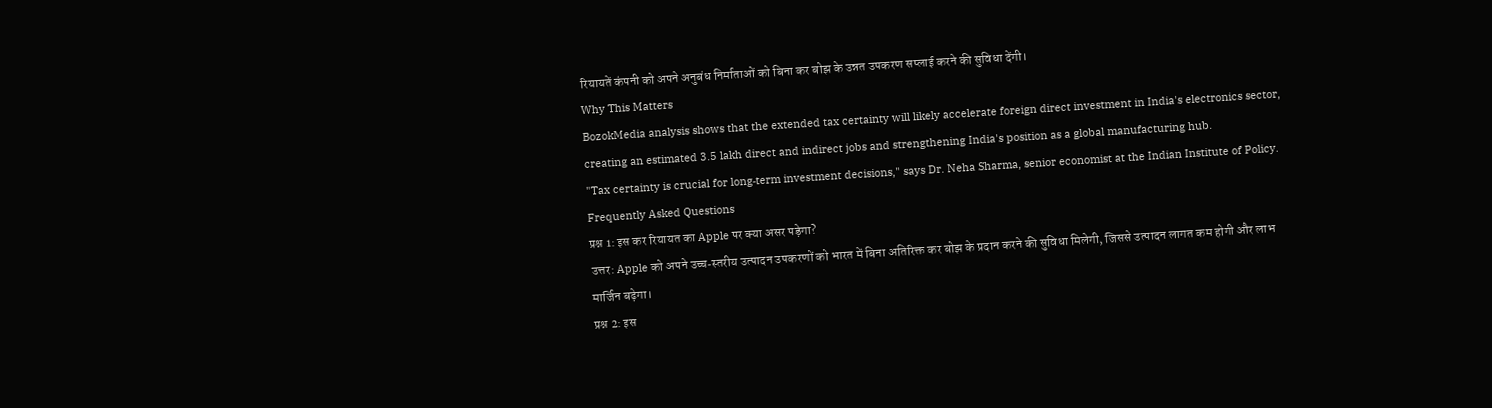रियायतें कंपनी को अपने अनुबंध निर्माताओं को बिना कर बोझ के उन्नत उपकरण सप्लाई करने की सुविधा देंगी।
Why This Matters
BozokMedia analysis shows that the extended tax certainty will likely accelerate foreign direct investment in India's electronics sector, creating an estimated 3.5 lakh direct and indirect jobs and strengthening India's position as a global manufacturing hub.
"Tax certainty is crucial for long‑term investment decisions," says Dr. Neha Sharma, senior economist at the Indian Institute of Policy.
Frequently Asked Questions
प्रश्न 1: इस कर रियायत का Apple पर क्या असर पड़ेगा?
उत्तर: Apple को अपने उच्च‑स्तरीय उत्पादन उपकरणों को भारत में बिना अतिरिक्त कर बोझ के प्रदान करने की सुविधा मिलेगी, जिससे उत्पादन लागत कम होगी और लाभ मार्जिन बढ़ेगा।
प्रश्न 2: इस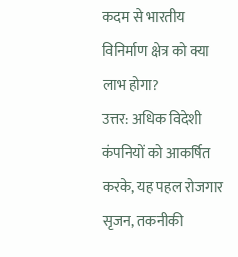कदम से भारतीय विनिर्माण क्षेत्र को क्या लाभ होगा?
उत्तर: अधिक विदेशी कंपनियों को आकर्षित करके, यह पहल रोजगार सृजन, तकनीकी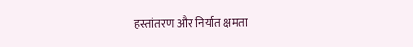हस्तांतरण और निर्यात क्षमता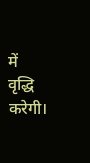में वृद्धि करेगी।